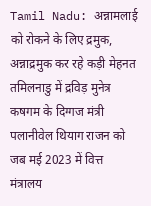Tamil Nadu: अन्नामलाई को रोकने के लिए द्रमुक, अन्नाद्रमुक कर रहे कड़ी मेहनत
तमिलनाडु में द्रविड़ मुनेत्र कषगम के दिग्गज मंत्री पलानीवेल थियाग राजन को जब मई 2023 में वित्त मंत्रालय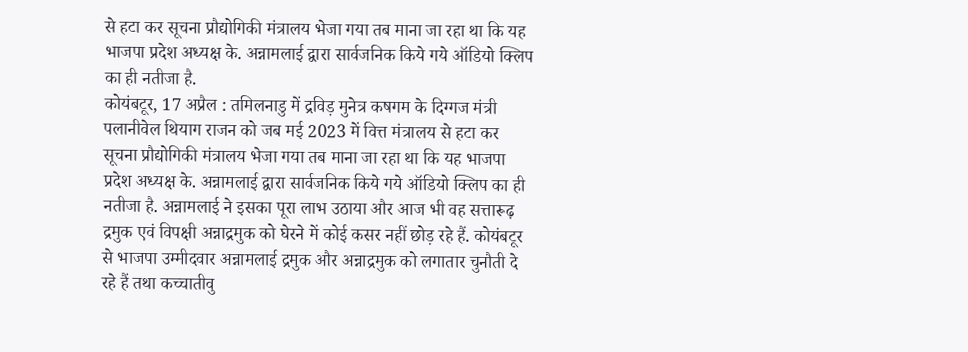से हटा कर सूचना प्रौद्योगिकी मंत्रालय भेजा गया तब माना जा रहा था कि यह भाजपा प्रदेश अध्यक्ष के. अन्नामलाई द्वारा सार्वजनिक किये गये ऑडियो क्लिप का ही नतीजा है.
कोयंबटूर, 17 अप्रैल : तमिलनाडु में द्रविड़ मुनेत्र कषगम के दिग्गज मंत्री पलानीवेल थियाग राजन को जब मई 2023 में वित्त मंत्रालय से हटा कर सूचना प्रौद्योगिकी मंत्रालय भेजा गया तब माना जा रहा था कि यह भाजपा प्रदेश अध्यक्ष के. अन्नामलाई द्वारा सार्वजनिक किये गये ऑडियो क्लिप का ही नतीजा है. अन्नामलाई ने इसका पूरा लाभ उठाया और आज भी वह सत्तारूढ़ द्रमुक एवं विपक्षी अन्नाद्रमुक को घेरने में कोई कसर नहीं छोड़ रहे हैं. कोयंबटूर से भाजपा उम्मीदवार अन्नामलाई द्रमुक और अन्नाद्रमुक को लगातार चुनौती दे रहे हैं तथा कच्चातीवु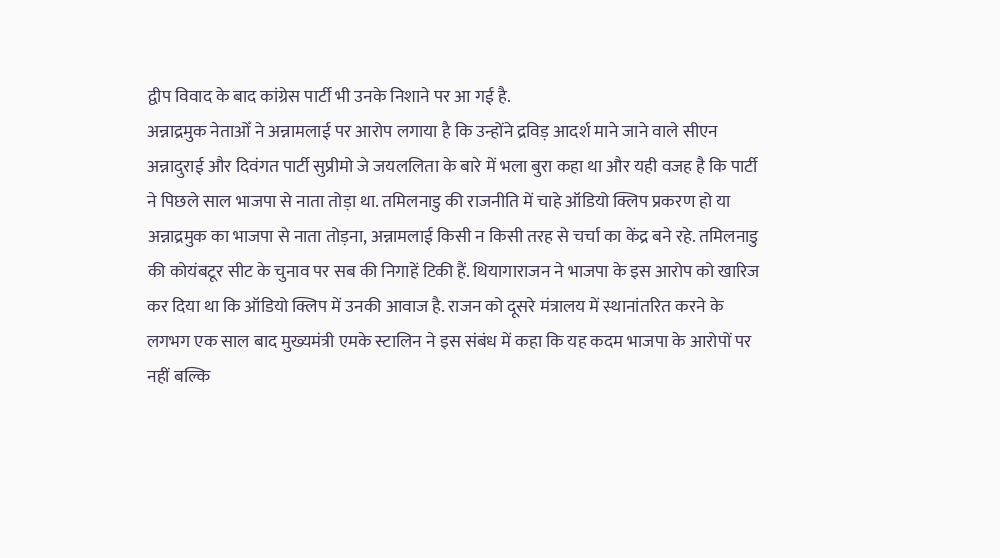द्वीप विवाद के बाद कांग्रेस पार्टी भी उनके निशाने पर आ गई है.
अन्नाद्रमुक नेताओँ ने अन्नामलाई पर आरोप लगाया है कि उन्होंने द्रविड़ आदर्श माने जाने वाले सीएन अन्नादुराई और दिवंगत पार्टी सुप्रीमो जे जयललिता के बारे में भला बुरा कहा था और यही वजह है कि पार्टी ने पिछले साल भाजपा से नाता तोड़ा था. तमिलनाडु की राजनीति में चाहे ऑडियो क्लिप प्रकरण हो या अन्नाद्रमुक का भाजपा से नाता तोड़ना, अन्नामलाई किसी न किसी तरह से चर्चा का केंद्र बने रहे. तमिलनाडु की कोयंबटूर सीट के चुनाव पर सब की निगाहें टिकी हैं. थियागाराजन ने भाजपा के इस आरोप को खारिज कर दिया था कि ऑडियो क्लिप में उनकी आवाज है. राजन को दूसरे मंत्रालय में स्थानांतरित करने के लगभग एक साल बाद मुख्यमंत्री एमके स्टालिन ने इस संबंध में कहा कि यह कदम भाजपा के आरोपों पर नहीं बल्कि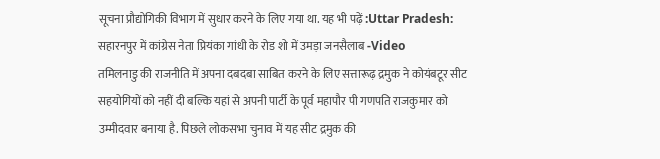सूचना प्रौद्योगिकी विभाग में सुधार करने के लिए गया था. यह भी पढ़ें :Uttar Pradesh: सहारनपुर में कांग्रेस नेता प्रियंका गांधी के रोड शो में उमड़ा जनसैलाब -Video
तमिलनाडु की राजनीति में अपना दबदबा साबित करने के लिए सत्तारूढ़ द्रमुक ने कोयंबटूर सीट सहयोगियों को नहीं दी बल्कि यहां से अपनी पार्टी के पूर्व महापौर पी गणपति राजकुमार को उम्मीदवार बनाया है. पिछले लोकसभा चुनाव में यह सीट द्रमुक की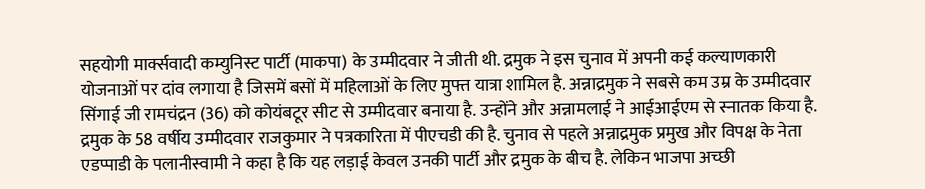सहयोगी मार्क्सवादी कम्युनिस्ट पार्टी (माकपा) के उम्मीदवार ने जीती थी. द्रमुक ने इस चुनाव में अपनी कई कल्याणकारी योजनाओं पर दांव लगाया है जिसमें बसों में महिलाओं के लिए मुफ्त यात्रा शामिल है. अन्नाद्रमुक ने सबसे कम उम्र के उम्मीदवार सिंगाई जी रामचंद्रन (36) को कोयंबटूर सीट से उम्मीदवार बनाया है. उन्होंने और अन्नामलाई ने आईआईएम से स्नातक किया है. द्रमुक के 58 वर्षीय उम्मीदवार राजकुमार ने पत्रकारिता में पीएचडी की है. चुनाव से पहले अन्नाद्रमुक प्रमुख और विपक्ष के नेता एडप्पाडी के पलानीस्वामी ने कहा है कि यह लड़ाई केवल उनकी पार्टी और द्रमुक के बीच है. लेकिन भाजपा अच्छी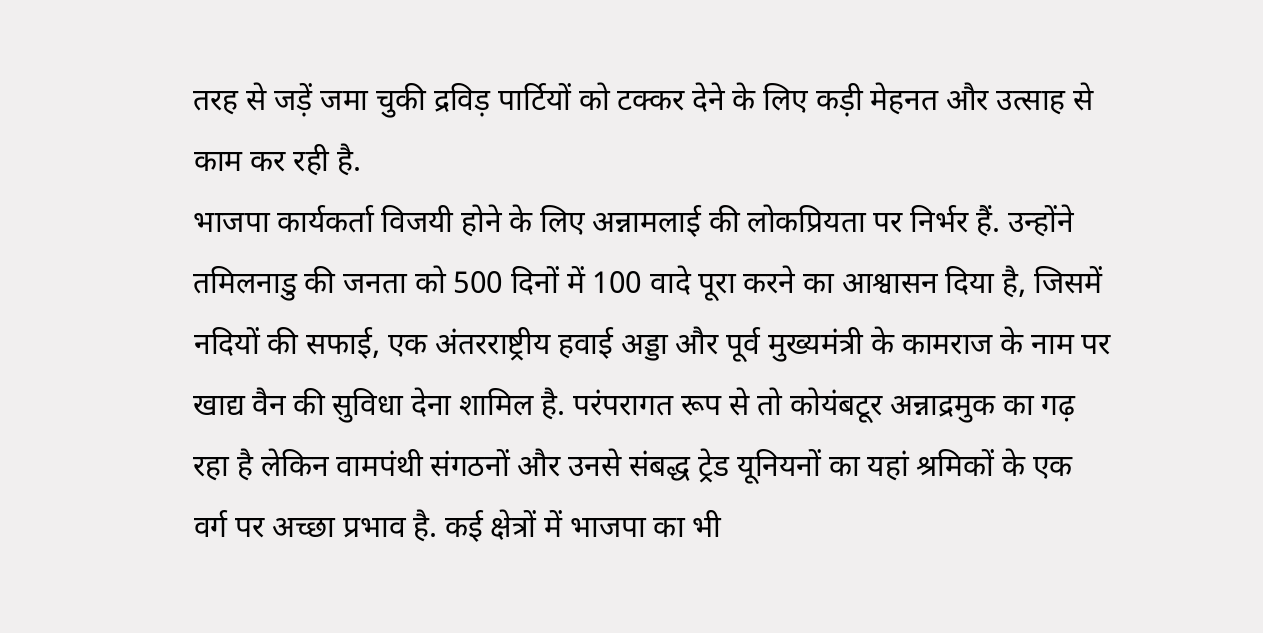तरह से जड़ें जमा चुकी द्रविड़ पार्टियों को टक्कर देने के लिए कड़ी मेहनत और उत्साह से काम कर रही है.
भाजपा कार्यकर्ता विजयी होने के लिए अन्नामलाई की लोकप्रियता पर निर्भर हैं. उन्होंने तमिलनाडु की जनता को 500 दिनों में 100 वादे पूरा करने का आश्वासन दिया है, जिसमें नदियों की सफाई, एक अंतरराष्ट्रीय हवाई अड्डा और पूर्व मुख्यमंत्री के कामराज के नाम पर खाद्य वैन की सुविधा देना शामिल है. परंपरागत रूप से तो कोयंबटूर अन्नाद्रमुक का गढ़ रहा है लेकिन वामपंथी संगठनों और उनसे संबद्ध ट्रेड यूनियनों का यहां श्रमिकों के एक वर्ग पर अच्छा प्रभाव है. कई क्षेत्रों में भाजपा का भी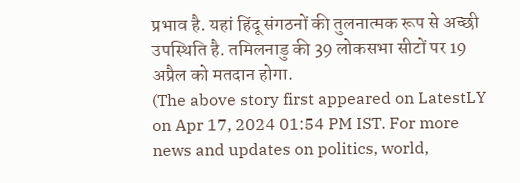प्रभाव है. यहां हिंदू संगठनों की तुलनात्मक रूप से अच्छी उपस्थिति है. तमिलनाडु की 39 लोकसभा सीटों पर 19 अप्रैल को मतदान होगा.
(The above story first appeared on LatestLY on Apr 17, 2024 01:54 PM IST. For more news and updates on politics, world,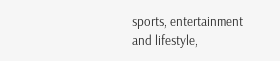sports, entertainment and lifestyle,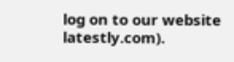log on to our website latestly.com).